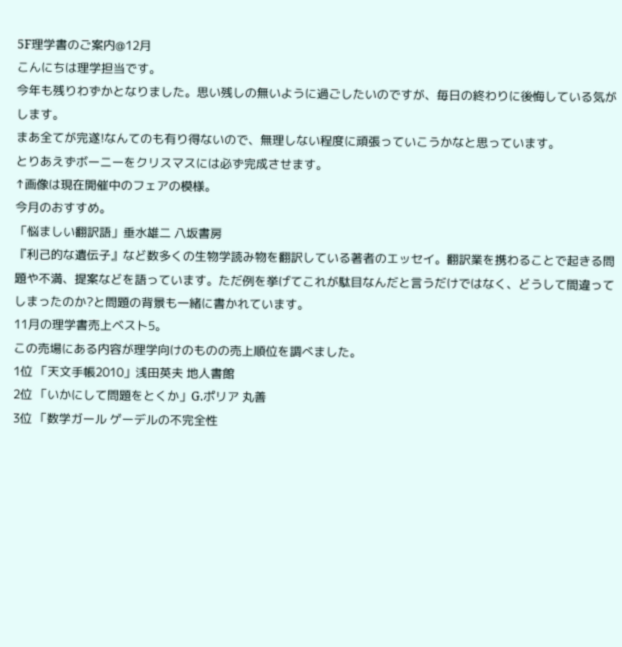5F理学書のご案内@12月
こんにちは理学担当です。
今年も残りわずかとなりました。思い残しの無いように過ごしたいのですが、毎日の終わりに後悔している気がします。
まあ全てが完遂!なんてのも有り得ないので、無理しない程度に頑張っていこうかなと思っています。
とりあえずボーニーをクリスマスには必ず完成させます。
↑画像は現在開催中のフェアの模様。
今月のおすすめ。
「悩ましい翻訳語」垂水雄二 八坂書房
『利己的な遺伝子』など数多くの生物学読み物を翻訳している著者のエッセイ。翻訳業を携わることで起きる問題や不満、提案などを語っています。ただ例を挙げてこれが駄目なんだと言うだけではなく、どうして間違ってしまったのか?と問題の背景も一緒に書かれています。
11月の理学書売上ベスト5。
この売場にある内容が理学向けのものの売上順位を調べました。
1位 「天文手帳2010」浅田英夫 地人書館
2位 「いかにして問題をとくか」G.ポリア 丸善
3位 「数学ガール ゲーデルの不完全性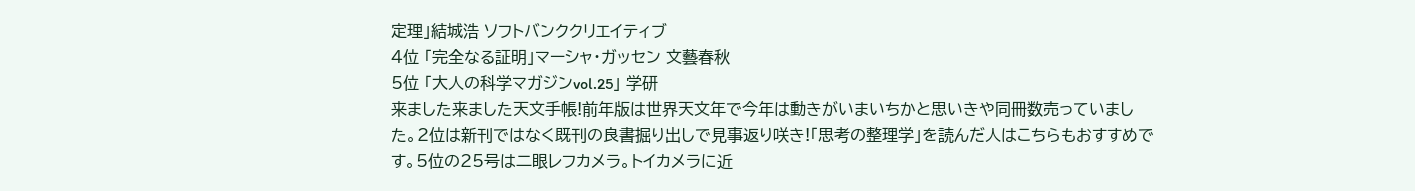定理」結城浩 ソフトバンククリエイティブ
4位 「完全なる証明」マーシャ・ガッセン 文藝春秋
5位 「大人の科学マガジンvol.25」 学研
来ました来ました天文手帳!前年版は世界天文年で今年は動きがいまいちかと思いきや同冊数売っていました。2位は新刊ではなく既刊の良書掘り出しで見事返り咲き!「思考の整理学」を読んだ人はこちらもおすすめです。5位の25号は二眼レフカメラ。トイカメラに近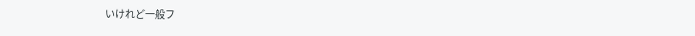いけれど一般フ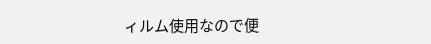ィルム使用なので便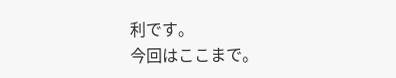利です。
今回はここまで。